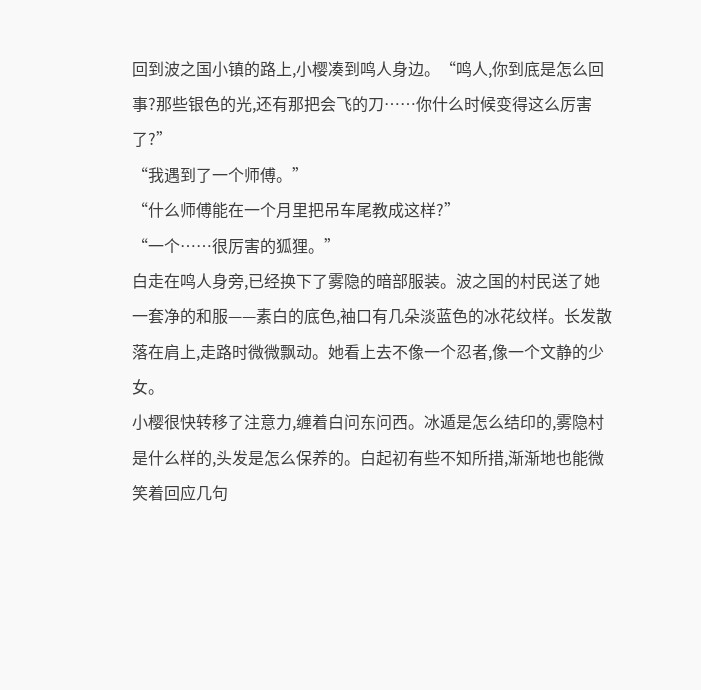回到波之国小镇的路上,小樱凑到鸣人身边。“鸣人,你到底是怎么回事?那些银色的光,还有那把会飞的刀……你什么时候变得这么厉害了?”
“我遇到了一个师傅。”
“什么师傅能在一个月里把吊车尾教成这样?”
“一个……很厉害的狐狸。”
白走在鸣人身旁,已经换下了雾隐的暗部服装。波之国的村民送了她一套净的和服——素白的底色,袖口有几朵淡蓝色的冰花纹样。长发散落在肩上,走路时微微飘动。她看上去不像一个忍者,像一个文静的少女。
小樱很快转移了注意力,缠着白问东问西。冰遁是怎么结印的,雾隐村是什么样的,头发是怎么保养的。白起初有些不知所措,渐渐地也能微笑着回应几句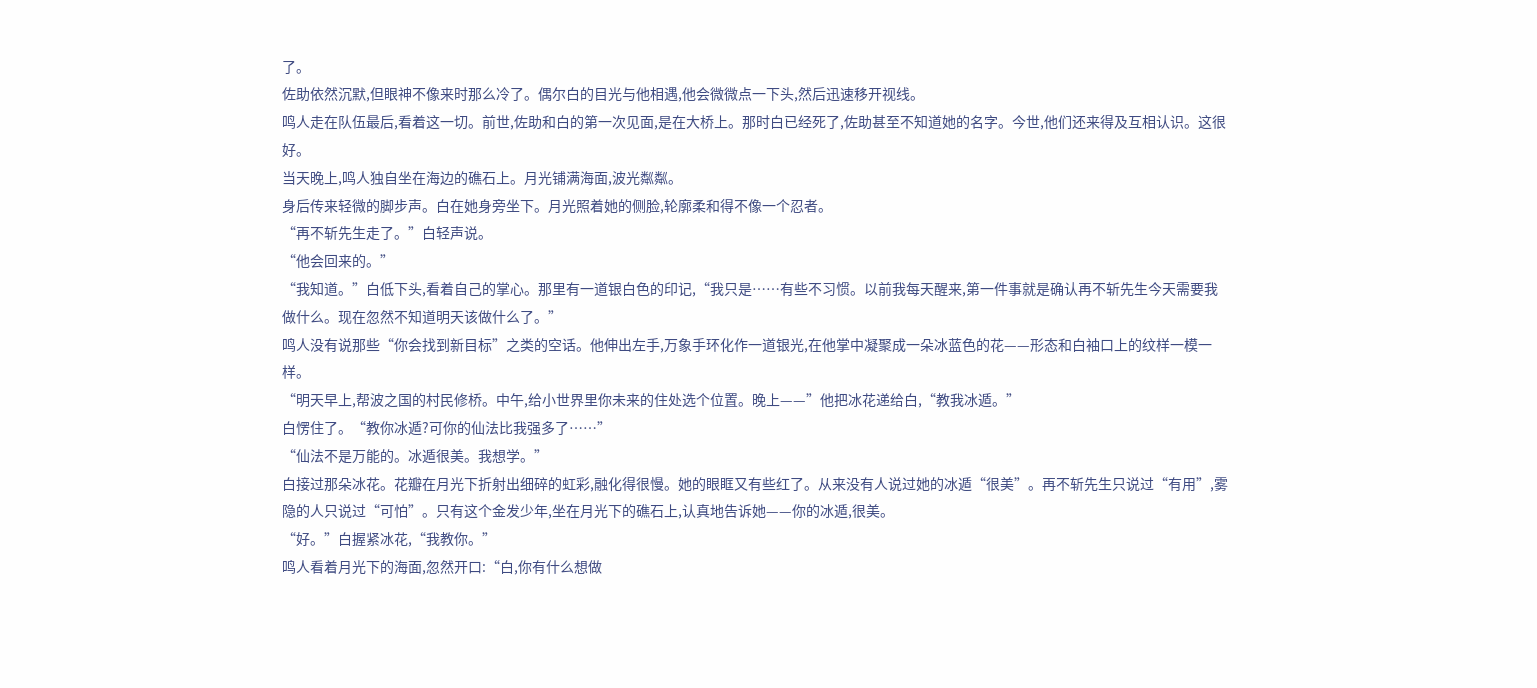了。
佐助依然沉默,但眼神不像来时那么冷了。偶尔白的目光与他相遇,他会微微点一下头,然后迅速移开视线。
鸣人走在队伍最后,看着这一切。前世,佐助和白的第一次见面,是在大桥上。那时白已经死了,佐助甚至不知道她的名字。今世,他们还来得及互相认识。这很好。
当天晚上,鸣人独自坐在海边的礁石上。月光铺满海面,波光粼粼。
身后传来轻微的脚步声。白在她身旁坐下。月光照着她的侧脸,轮廓柔和得不像一个忍者。
“再不斩先生走了。”白轻声说。
“他会回来的。”
“我知道。”白低下头,看着自己的掌心。那里有一道银白色的印记,“我只是……有些不习惯。以前我每天醒来,第一件事就是确认再不斩先生今天需要我做什么。现在忽然不知道明天该做什么了。”
鸣人没有说那些“你会找到新目标”之类的空话。他伸出左手,万象手环化作一道银光,在他掌中凝聚成一朵冰蓝色的花——形态和白袖口上的纹样一模一样。
“明天早上,帮波之国的村民修桥。中午,给小世界里你未来的住处选个位置。晚上——”他把冰花递给白,“教我冰遁。”
白愣住了。“教你冰遁?可你的仙法比我强多了……”
“仙法不是万能的。冰遁很美。我想学。”
白接过那朵冰花。花瓣在月光下折射出细碎的虹彩,融化得很慢。她的眼眶又有些红了。从来没有人说过她的冰遁“很美”。再不斩先生只说过“有用”,雾隐的人只说过“可怕”。只有这个金发少年,坐在月光下的礁石上,认真地告诉她——你的冰遁,很美。
“好。”白握紧冰花,“我教你。”
鸣人看着月光下的海面,忽然开口:“白,你有什么想做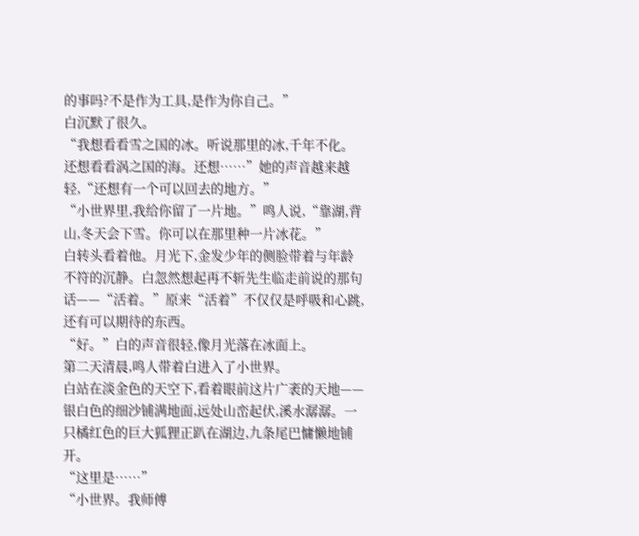的事吗?不是作为工具,是作为你自己。”
白沉默了很久。
“我想看看雪之国的冰。听说那里的冰,千年不化。还想看看涡之国的海。还想……”她的声音越来越轻,“还想有一个可以回去的地方。”
“小世界里,我给你留了一片地。”鸣人说,“靠湖,背山,冬天会下雪。你可以在那里种一片冰花。”
白转头看着他。月光下,金发少年的侧脸带着与年龄不符的沉静。白忽然想起再不斩先生临走前说的那句话——“活着。”原来“活着”不仅仅是呼吸和心跳,还有可以期待的东西。
“好。”白的声音很轻,像月光落在冰面上。
第二天清晨,鸣人带着白进入了小世界。
白站在淡金色的天空下,看着眼前这片广袤的天地——银白色的细沙铺满地面,远处山峦起伏,溪水潺潺。一只橘红色的巨大狐狸正趴在湖边,九条尾巴慵懒地铺开。
“这里是……”
“小世界。我师傅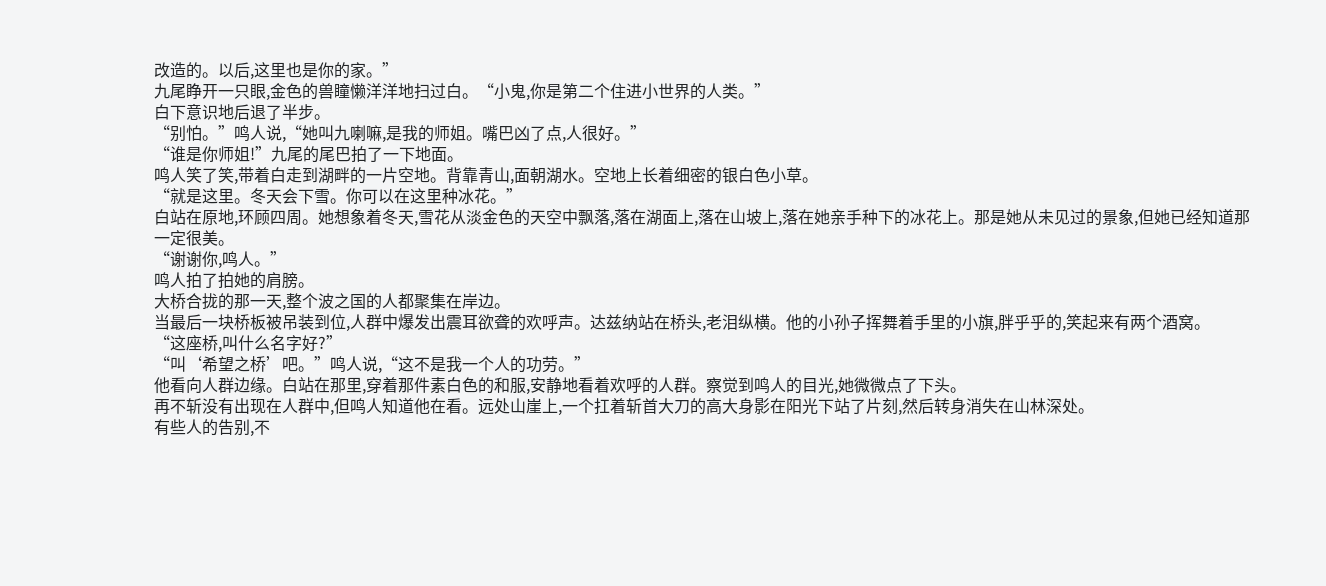改造的。以后,这里也是你的家。”
九尾睁开一只眼,金色的兽瞳懒洋洋地扫过白。“小鬼,你是第二个住进小世界的人类。”
白下意识地后退了半步。
“别怕。”鸣人说,“她叫九喇嘛,是我的师姐。嘴巴凶了点,人很好。”
“谁是你师姐!”九尾的尾巴拍了一下地面。
鸣人笑了笑,带着白走到湖畔的一片空地。背靠青山,面朝湖水。空地上长着细密的银白色小草。
“就是这里。冬天会下雪。你可以在这里种冰花。”
白站在原地,环顾四周。她想象着冬天,雪花从淡金色的天空中飘落,落在湖面上,落在山坡上,落在她亲手种下的冰花上。那是她从未见过的景象,但她已经知道那一定很美。
“谢谢你,鸣人。”
鸣人拍了拍她的肩膀。
大桥合拢的那一天,整个波之国的人都聚集在岸边。
当最后一块桥板被吊装到位,人群中爆发出震耳欲聋的欢呼声。达兹纳站在桥头,老泪纵横。他的小孙子挥舞着手里的小旗,胖乎乎的,笑起来有两个酒窝。
“这座桥,叫什么名字好?”
“叫‘希望之桥’吧。”鸣人说,“这不是我一个人的功劳。”
他看向人群边缘。白站在那里,穿着那件素白色的和服,安静地看着欢呼的人群。察觉到鸣人的目光,她微微点了下头。
再不斩没有出现在人群中,但鸣人知道他在看。远处山崖上,一个扛着斩首大刀的高大身影在阳光下站了片刻,然后转身消失在山林深处。
有些人的告别,不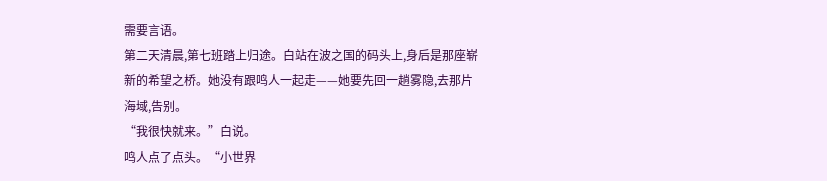需要言语。
第二天清晨,第七班踏上归途。白站在波之国的码头上,身后是那座崭新的希望之桥。她没有跟鸣人一起走——她要先回一趟雾隐,去那片海域,告别。
“我很快就来。”白说。
鸣人点了点头。“小世界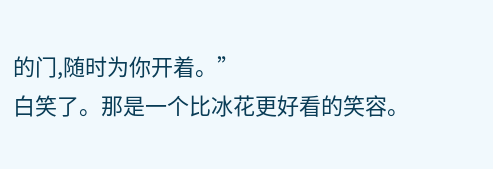的门,随时为你开着。”
白笑了。那是一个比冰花更好看的笑容。